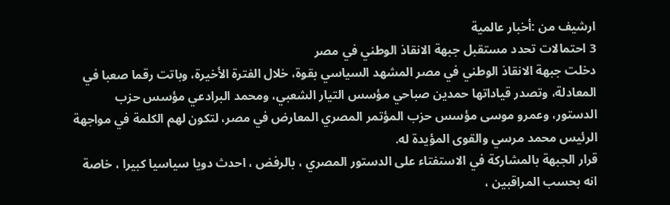ارشيف من :أخبار عالمية
3 احتمالات تحدد مستقبل جبهة الانقاذ الوطني في مصر
دخلت جبهة الانقاذ الوطني في مصر المشهد السياسي بقوة، خلال الفترة الأخيرة، وباتت رقما صعبا في المعادلة، وتصدر قياداتها حمدين صباحي مؤسس التيار الشعبي، ومحمد البرادعي مؤسس حزب الدستور، وعمرو موسى مؤسس حزب المؤتمر المصري المعارض في مصر، لتكون لهم الكلمة في مواجهة الرئيس محمد مرسي والقوى المؤيدة له.
قرار الجبهة بالمشاركة في الاستفتاء على الدستور المصري ، بالرفض ، احدث دويا سياسيا كبيرا ، خاصة انه بحسب المراقبين ،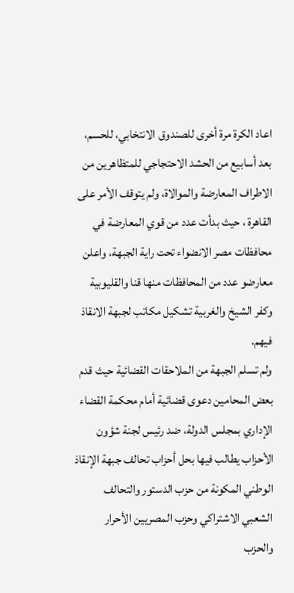اعاد الكرة مرة أخرى للصندوق الانتخابي، للحسم، بعد أسابيع من الحشد الاحتجاجي للمتظاهرين من الاطراف المعارضة والموالاة، ولم يتوقف الأمر على القاهرة ، حيث بدأت عدد من قوي المعارضة في محافظات مصر الانضواء تحت راية الجبهة، واعلن معارضو عدد من المحافظات منها قنا والقليوبية وكفر الشيخ والغربية تشكيل مكاتب لجبهة الانقاذ فيهم.
ولم تسلم الجبهة من الملاحقات القضائية حيث قدم بعض المحامين دعوى قضائية أمام محكمة القضاء الإداري بمجلس الدولة، ضد رئيس لجنة شؤون الأحزاب يطالب فيها بحل أحزاب تحالف جبهة الإنقاذ الوطني المكونة من حزب الدستور والتحالف الشعبي الاشتراكي وحزب المصريين الأحرار والحزب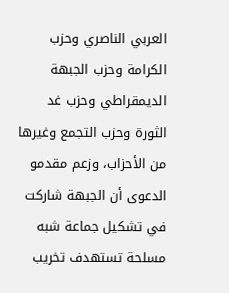العربي الناصري وحزب الكرامة وحزب الجبهة الديمقراطي وحزب غد الثورة وحزب التجمع وغيرها من الأحزاب، وزعم مقدمو الدعوى أن الجبهة شاركت في تشكيل جماعة شبه مسلحة تستهدف تخريب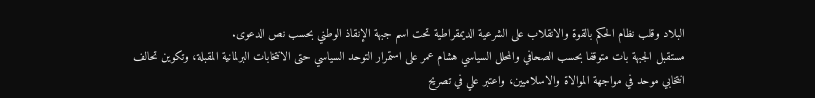البلاد وقلب نظام الحكم بالقوة والانقلاب على الشرعية الديمقراطية تحت اسم جبهة الإنقاذ الوطني بحسب نص الدعوى.
مستقبل الجبهة بات متوقفا بحسب الصحافي والمحلل السياسي هشام عمر على استمرار التوحد السياسي حتى الانتخابات البرلمانية المقبلة، وتكوين تحالف انتخابي موحد في مواجهة الموالاة والاسلاميين، واعتبر علي في تصريح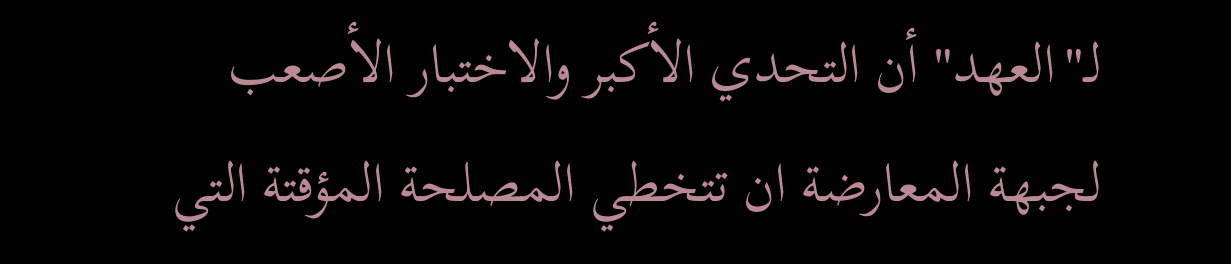لـ"العهد" أن التحدي الأكبر والاختبار الأصعب لجبهة المعارضة ان تتخطي المصلحة المؤقتة التي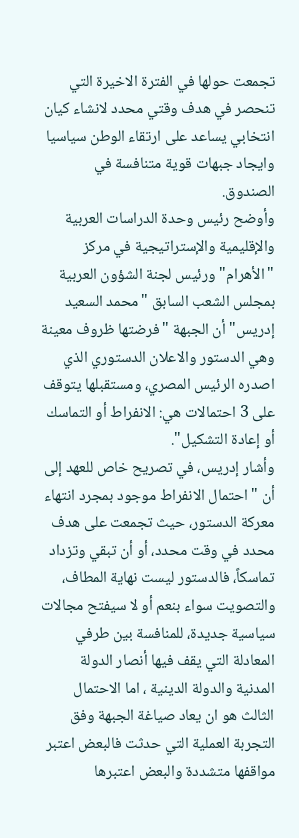تجمعت حولها في الفترة الاخيرة التي تنحصر في هدف وقتي محدد لانشاء كيان انتخابي يساعد على ارتقاء الوطن سياسيا وايجاد جبهات قوية متنافسة في الصندوق.
وأوضح رئيس وحدة الدراسات العربية والإقليمية والإستراتيجية في مركز "الأهرام" ورئيس لجنة الشؤون العربية بمجلس الشعب السابق "محمد السعيد إدريس" أن الجبهة "فرضتها ظروف معينة وهي الدستور والاعلان الدستوري الذي اصدره الرئيس المصري، ومستقبلها يتوقف على 3 احتمالات هي: الانفراط أو التماسك أو إعادة التشكيل".
وأشار إدريس، في تصريح خاص للعهد إلى أن "احتمال الانفراط موجود بمجرد انتهاء معركة الدستور، حيث تجمعت على هدف محدد في وقت محدد، أو أن تبقي وتزداد تماسكاً، فالدستور ليست نهاية المطاف، والتصويت سواء بنعم أو لا سيفتح مجالات سياسية جديدة، للمنافسة بين طرفي المعادلة التي يقف فيها أنصار الدولة المدنية والدولة الدينية ، اما الاحتمال الثالث هو ان يعاد صياغة الجبهة وفق التجربة العملية التي حدثت فالبعض اعتبر مواقفها متشددة والبعض اعتبرها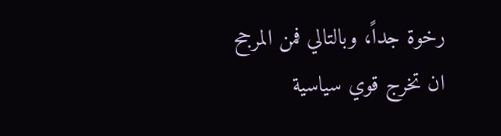رخوة جداً، وبالتالي فمن المرجح ان تخرج قوي سياسية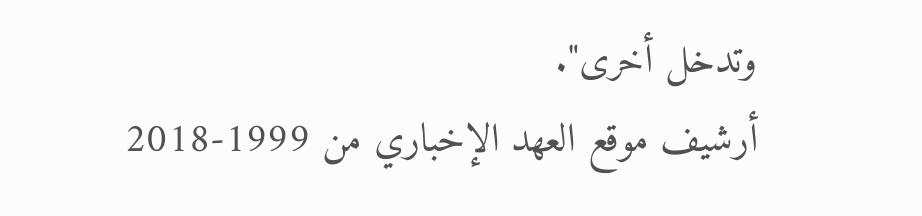وتدخل أخرى".
أرشيف موقع العهد الإخباري من 1999-2018